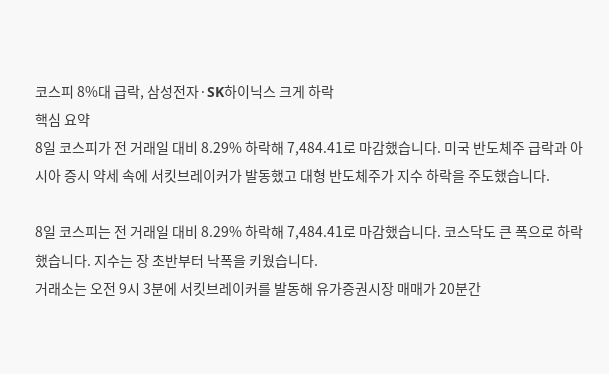코스피 8%대 급락, 삼성전자·SK하이닉스 크게 하락
핵심 요약
8일 코스피가 전 거래일 대비 8.29% 하락해 7,484.41로 마감했습니다. 미국 반도체주 급락과 아시아 증시 약세 속에 서킷브레이커가 발동했고 대형 반도체주가 지수 하락을 주도했습니다.

8일 코스피는 전 거래일 대비 8.29% 하락해 7,484.41로 마감했습니다. 코스닥도 큰 폭으로 하락했습니다. 지수는 장 초반부터 낙폭을 키웠습니다.
거래소는 오전 9시 3분에 서킷브레이커를 발동해 유가증권시장 매매가 20분간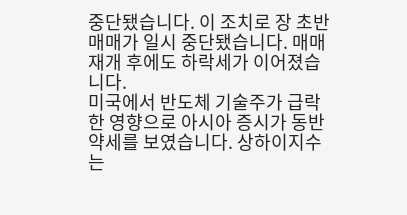중단됐습니다. 이 조치로 장 초반 매매가 일시 중단됐습니다. 매매 재개 후에도 하락세가 이어졌습니다.
미국에서 반도체 기술주가 급락한 영향으로 아시아 증시가 동반 약세를 보였습니다. 상하이지수는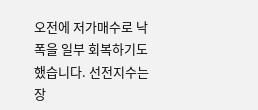오전에 저가매수로 낙폭을 일부 회복하기도 했습니다. 선전지수는 장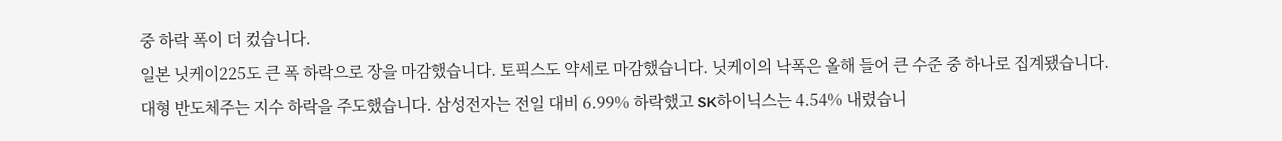중 하락 폭이 더 컸습니다.
일본 닛케이225도 큰 폭 하락으로 장을 마감했습니다. 토픽스도 약세로 마감했습니다. 닛케이의 낙폭은 올해 들어 큰 수준 중 하나로 집계됐습니다.
대형 반도체주는 지수 하락을 주도했습니다. 삼성전자는 전일 대비 6.99% 하락했고 SK하이닉스는 4.54% 내렸습니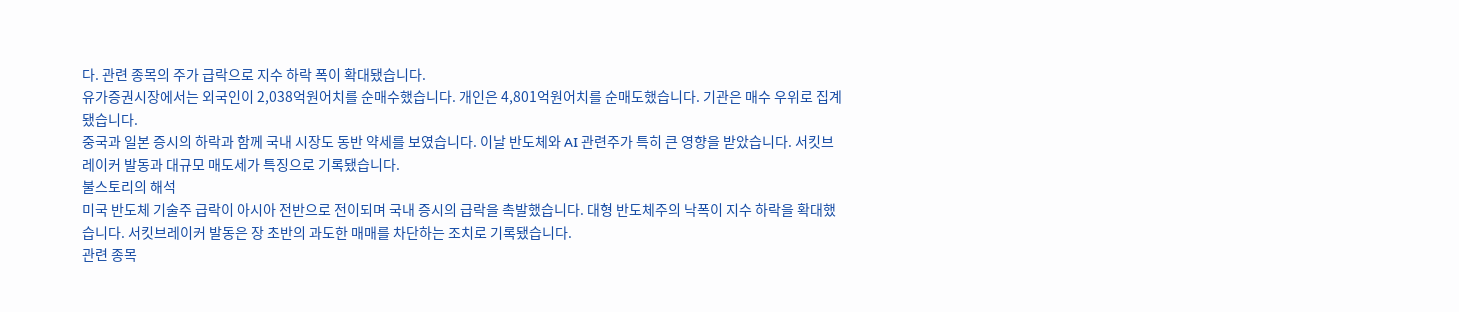다. 관련 종목의 주가 급락으로 지수 하락 폭이 확대됐습니다.
유가증권시장에서는 외국인이 2,038억원어치를 순매수했습니다. 개인은 4,801억원어치를 순매도했습니다. 기관은 매수 우위로 집계됐습니다.
중국과 일본 증시의 하락과 함께 국내 시장도 동반 약세를 보였습니다. 이날 반도체와 AI 관련주가 특히 큰 영향을 받았습니다. 서킷브레이커 발동과 대규모 매도세가 특징으로 기록됐습니다.
불스토리의 해석
미국 반도체 기술주 급락이 아시아 전반으로 전이되며 국내 증시의 급락을 촉발했습니다. 대형 반도체주의 낙폭이 지수 하락을 확대했습니다. 서킷브레이커 발동은 장 초반의 과도한 매매를 차단하는 조치로 기록됐습니다.
관련 종목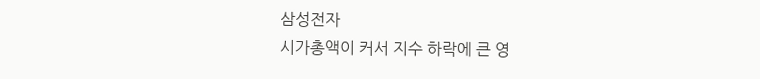삼성전자
시가총액이 커서 지수 하락에 큰 영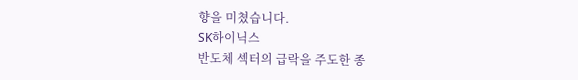향을 미쳤습니다.
SK하이닉스
반도체 섹터의 급락을 주도한 종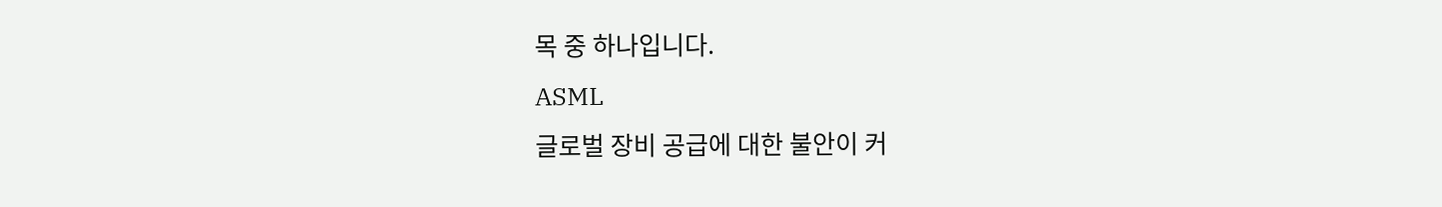목 중 하나입니다.
ASML
글로벌 장비 공급에 대한 불안이 커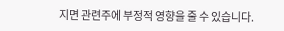지면 관련주에 부정적 영향을 줄 수 있습니다.